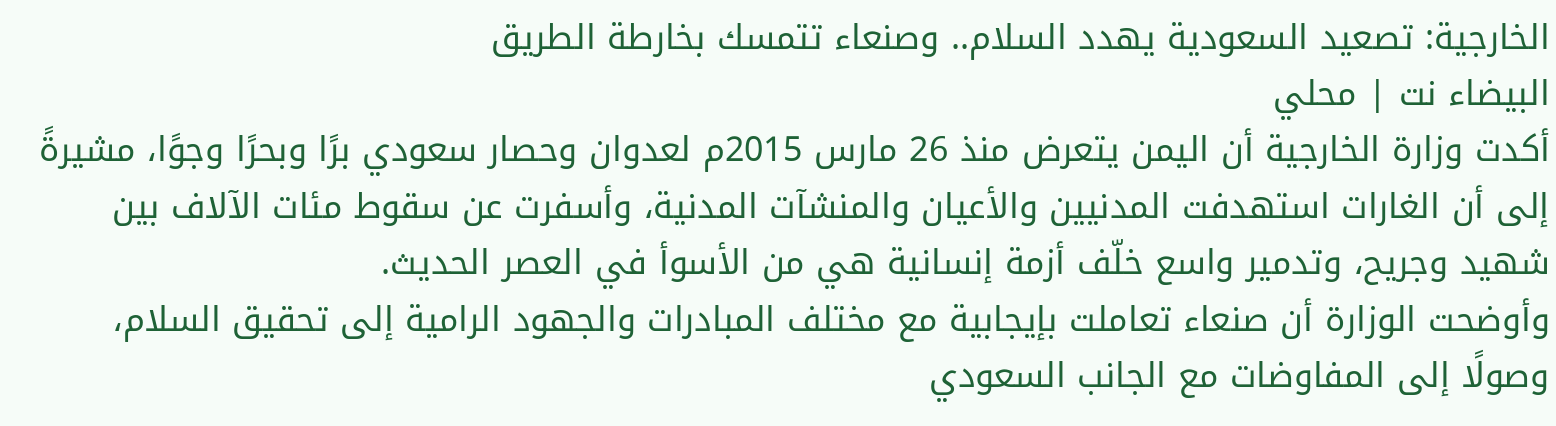الخارجية: تصعيد السعودية يهدد السلام.. وصنعاء تتمسك بخارطة الطريق
البيضاء نت | محلي
أكدت وزارة الخارجية أن اليمن يتعرض منذ 26 مارس 2015م لعدوان وحصار سعودي برًا وبحرًا وجوًا، مشيرةً إلى أن الغارات استهدفت المدنيين والأعيان والمنشآت المدنية، وأسفرت عن سقوط مئات الآلاف بين شهيد وجريح، وتدمير واسع خلّف أزمة إنسانية هي من الأسوأ في العصر الحديث.
وأوضحت الوزارة أن صنعاء تعاملت بإيجابية مع مختلف المبادرات والجهود الرامية إلى تحقيق السلام، وصولًا إلى المفاوضات مع الجانب السعودي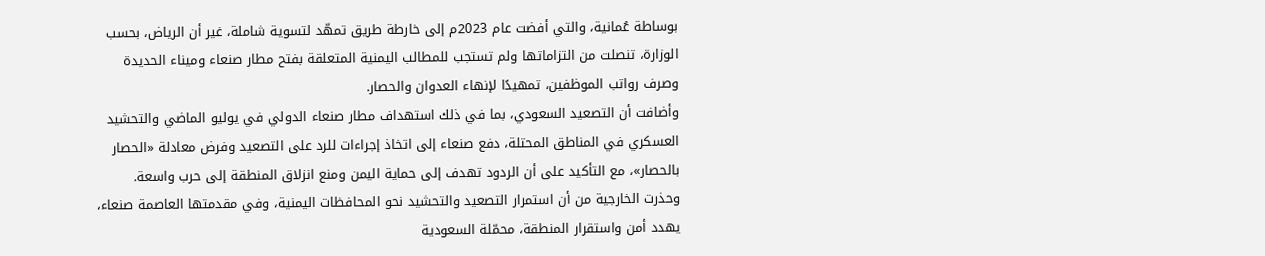بوساطة عُمانية، والتي أفضت عام 2023م إلى خارطة طريق تمهّد لتسوية شاملة، غير أن الرياض، بحسب الوزارة، تنصلت من التزاماتها ولم تستجب للمطالب اليمنية المتعلقة بفتح مطار صنعاء وميناء الحديدة وصرف رواتب الموظفين، تمهيدًا لإنهاء العدوان والحصار.
وأضافت أن التصعيد السعودي، بما في ذلك استهداف مطار صنعاء الدولي في يوليو الماضي والتحشيد العسكري في المناطق المحتلة، دفع صنعاء إلى اتخاذ إجراءات للرد على التصعيد وفرض معادلة «الحصار بالحصار»، مع التأكيد على أن الردود تهدف إلى حماية اليمن ومنع انزلاق المنطقة إلى حرب واسعة.
وحذرت الخارجية من أن استمرار التصعيد والتحشيد نحو المحافظات اليمنية، وفي مقدمتها العاصمة صنعاء، يهدد أمن واستقرار المنطقة، محمّلة السعودية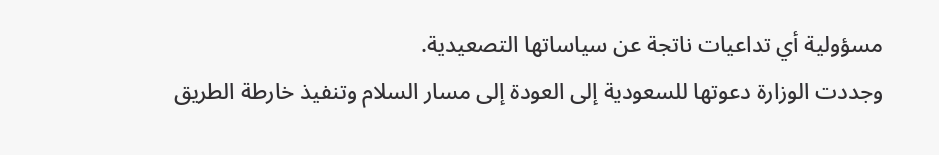مسؤولية أي تداعيات ناتجة عن سياساتها التصعيدية.
وجددت الوزارة دعوتها للسعودية إلى العودة إلى مسار السلام وتنفيذ خارطة الطريق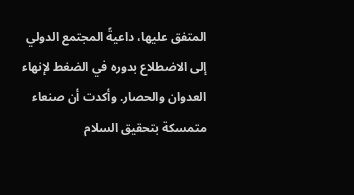المتفق عليها، داعيةً المجتمع الدولي إلى الاضطلاع بدوره في الضغط لإنهاء العدوان والحصار. وأكدت أن صنعاء متمسكة بتحقيق السلام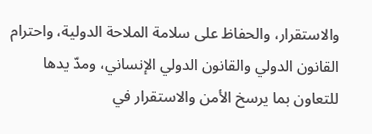والاستقرار، والحفاظ على سلامة الملاحة الدولية، واحترام القانون الدولي والقانون الدولي الإنساني، ومدّ يدها للتعاون بما يرسخ الأمن والاستقرار في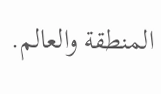المنطقة والعالم.